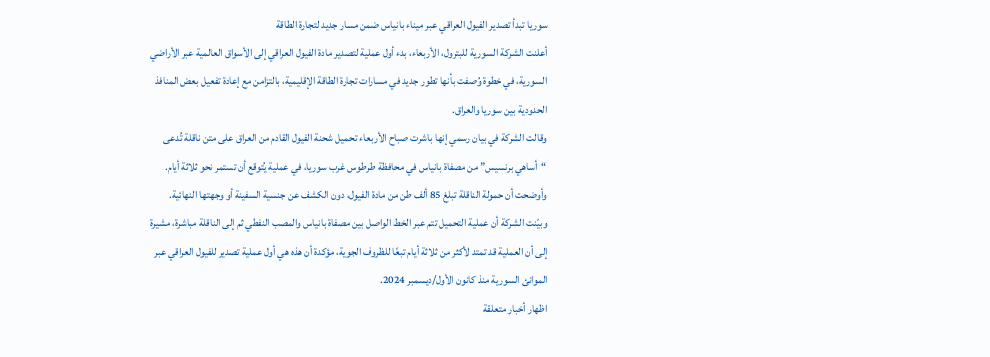سوريا تبدأ تصدير الفيول العراقي عبر ميناء بانياس ضمن مسار جديد لتجارة الطاقة
أعلنت الشركة السورية للبترول، الأربعاء، بدء أول عملية لتصدير مادة الفيول العراقي إلى الأسواق العالمية عبر الأراضي السورية، في خطوة وُصفت بأنها تطور جديد في مسارات تجارة الطاقة الإقليمية، بالتزامن مع إعادة تفعيل بعض المنافذ الحدودية بين سوريا والعراق.
وقالت الشركة في بيان رسمي إنها باشرت صباح الأربعاء تحميل شحنة الفيول القادم من العراق على متن ناقلة تُدعى “أساهي برنسيس” من مصفاة بانياس في محافظة طرطوس غرب سوريا، في عملية يُتوقع أن تستمر نحو ثلاثة أيام.
وأوضحت أن حمولة الناقلة تبلغ 85 ألف طن من مادة الفيول، دون الكشف عن جنسية السفينة أو وجهتها النهائية.
وبيّنت الشركة أن عملية التحميل تتم عبر الخط الواصل بين مصفاة بانياس والمصب النفطي ثم إلى الناقلة مباشرة، مشيرة إلى أن العملية قد تمتد لأكثر من ثلاثة أيام تبعًا للظروف الجوية، مؤكدة أن هذه هي أول عملية تصدير للفيول العراقي عبر الموانئ السورية منذ كانون الأول/ديسمبر 2024.
اظهار أخبار متعلقة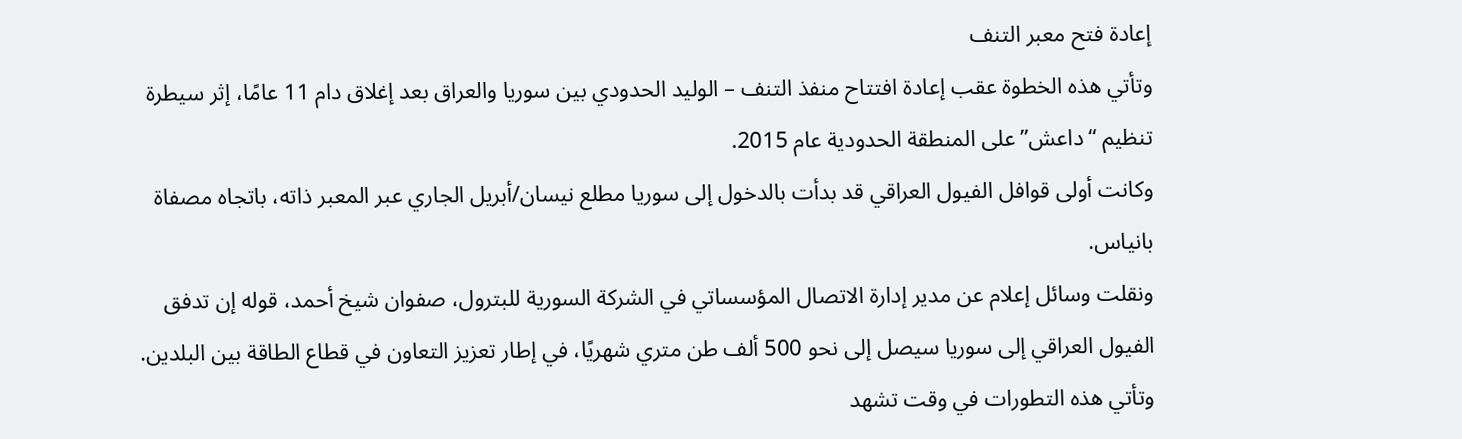إعادة فتح معبر التنف
وتأتي هذه الخطوة عقب إعادة افتتاح منفذ التنف – الوليد الحدودي بين سوريا والعراق بعد إغلاق دام 11 عامًا، إثر سيطرة تنظيم “داعش” على المنطقة الحدودية عام 2015.
وكانت أولى قوافل الفيول العراقي قد بدأت بالدخول إلى سوريا مطلع نيسان/أبريل الجاري عبر المعبر ذاته، باتجاه مصفاة بانياس.
ونقلت وسائل إعلام عن مدير إدارة الاتصال المؤسساتي في الشركة السورية للبترول، صفوان شيخ أحمد، قوله إن تدفق الفيول العراقي إلى سوريا سيصل إلى نحو 500 ألف طن متري شهريًا، في إطار تعزيز التعاون في قطاع الطاقة بين البلدين.
وتأتي هذه التطورات في وقت تشهد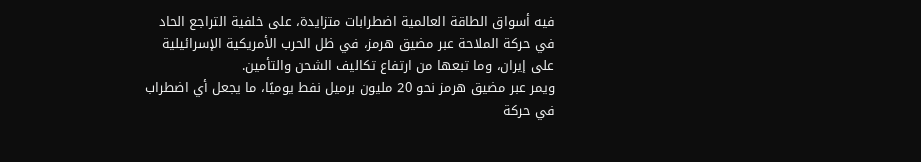فيه أسواق الطاقة العالمية اضطرابات متزايدة، على خلفية التراجع الحاد في حركة الملاحة عبر مضيق هرمز، في ظل الحرب الأمريكية الإسرائيلية على إيران، وما تبعها من ارتفاع تكاليف الشحن والتأمين.
ويمر عبر مضيق هرمز نحو 20 مليون برميل نفط يوميًا، ما يجعل أي اضطراب في حركة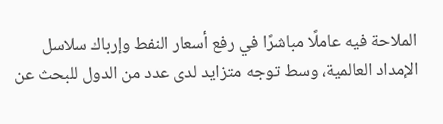الملاحة فيه عاملًا مباشرًا في رفع أسعار النفط وإرباك سلاسل الإمداد العالمية، وسط توجه متزايد لدى عدد من الدول للبحث عن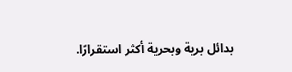بدائل برية وبحرية أكثر استقرارًا.